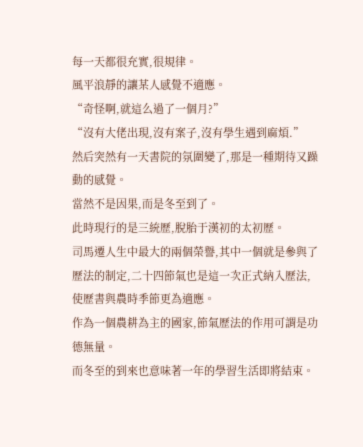每一天都很充實,很規律。
風平浪靜的讓某人感覺不適應。
“奇怪啊,就這么過了一個月?”
“沒有大佬出現,沒有案子,沒有學生遇到麻煩.”
然后突然有一天書院的氛圍變了,那是一種期待又躁動的感覺。
當然不是因果,而是冬至到了。
此時現行的是三統歷,脫胎于漢初的太初歷。
司馬遷人生中最大的兩個榮譽,其中一個就是參與了歷法的制定,二十四節氣也是這一次正式納入歷法,使歷書與農時季節更為適應。
作為一個農耕為主的國家,節氣歷法的作用可謂是功德無量。
而冬至的到來也意味著一年的學習生活即將結束。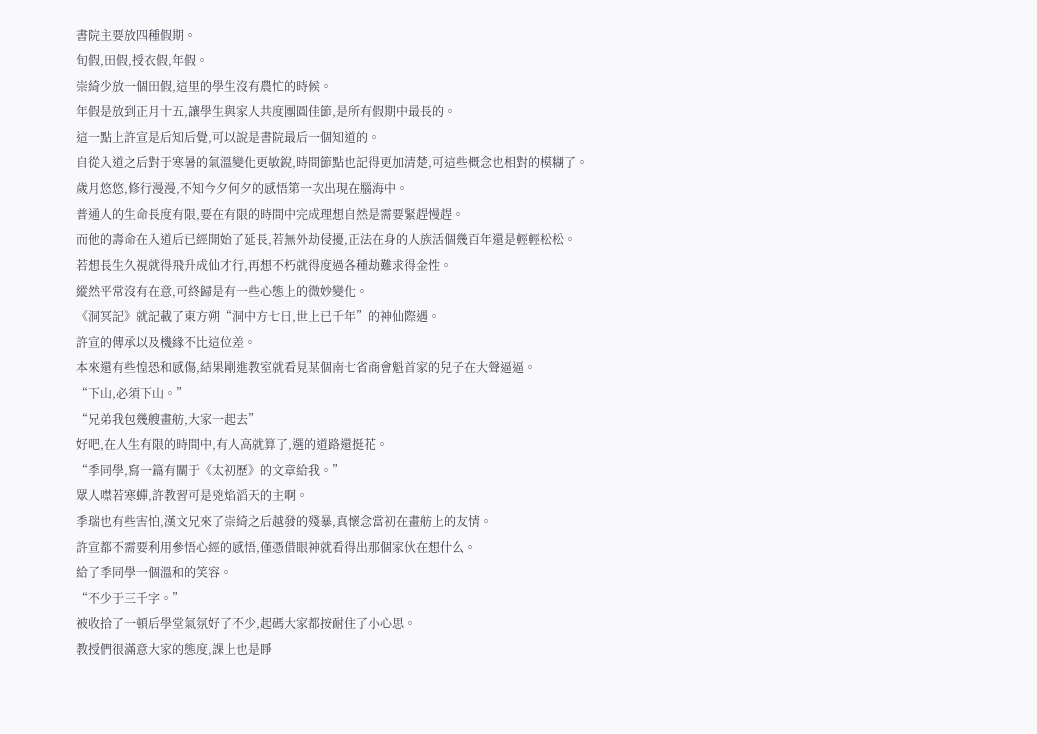書院主要放四種假期。
旬假,田假,授衣假,年假。
崇綺少放一個田假,這里的學生沒有農忙的時候。
年假是放到正月十五,讓學生與家人共度團圓佳節,是所有假期中最長的。
這一點上許宣是后知后覺,可以說是書院最后一個知道的。
自從入道之后對于寒暑的氣溫變化更敏銳,時間節點也記得更加清楚,可這些概念也相對的模糊了。
歲月悠悠,修行漫漫,不知今夕何夕的感悟第一次出現在腦海中。
普通人的生命長度有限,要在有限的時間中完成理想自然是需要緊趕慢趕。
而他的壽命在入道后已經開始了延長,若無外劫侵擾,正法在身的人族活個幾百年還是輕輕松松。
若想長生久視就得飛升成仙才行,再想不朽就得度過各種劫難求得金性。
縱然平常沒有在意,可終歸是有一些心態上的微妙變化。
《洞冥記》就記載了東方朔“洞中方七日,世上已千年”的神仙際遇。
許宣的傳承以及機緣不比這位差。
本來還有些惶恐和感傷,結果剛進教室就看見某個南七省商會魁首家的兒子在大聲逼逼。
“下山,必須下山。”
“兄弟我包幾艘畫舫,大家一起去”
好吧,在人生有限的時間中,有人高就算了,選的道路還挺花。
“季同學,寫一篇有關于《太初歷》的文章給我。”
眾人噤若寒蟬,許教習可是兇焰滔天的主啊。
季瑞也有些害怕,漢文兄來了崇綺之后越發的殘暴,真懷念當初在畫舫上的友情。
許宣都不需要利用參悟心經的感悟,僅憑借眼神就看得出那個家伙在想什么。
給了季同學一個溫和的笑容。
“不少于三千字。”
被收拾了一頓后學堂氣氛好了不少,起碼大家都按耐住了小心思。
教授們很滿意大家的態度,課上也是睜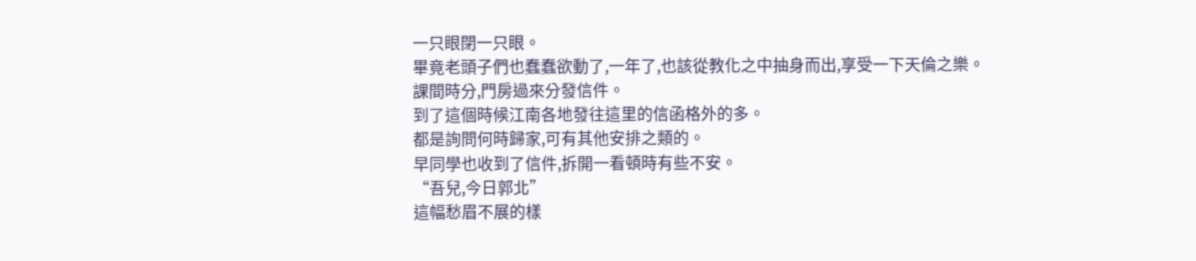一只眼閉一只眼。
畢竟老頭子們也蠢蠢欲動了,一年了,也該從教化之中抽身而出,享受一下天倫之樂。
課間時分,門房過來分發信件。
到了這個時候江南各地發往這里的信函格外的多。
都是詢問何時歸家,可有其他安排之類的。
早同學也收到了信件,拆開一看頓時有些不安。
“吾兒,今日郭北”
這幅愁眉不展的樣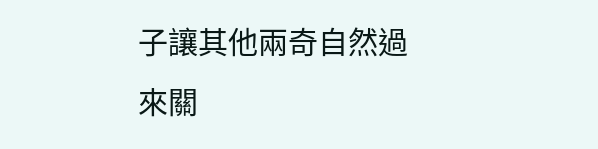子讓其他兩奇自然過來關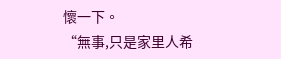懷一下。
“無事,只是家里人希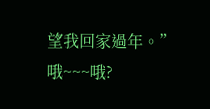望我回家過年。”
哦~~~哦?